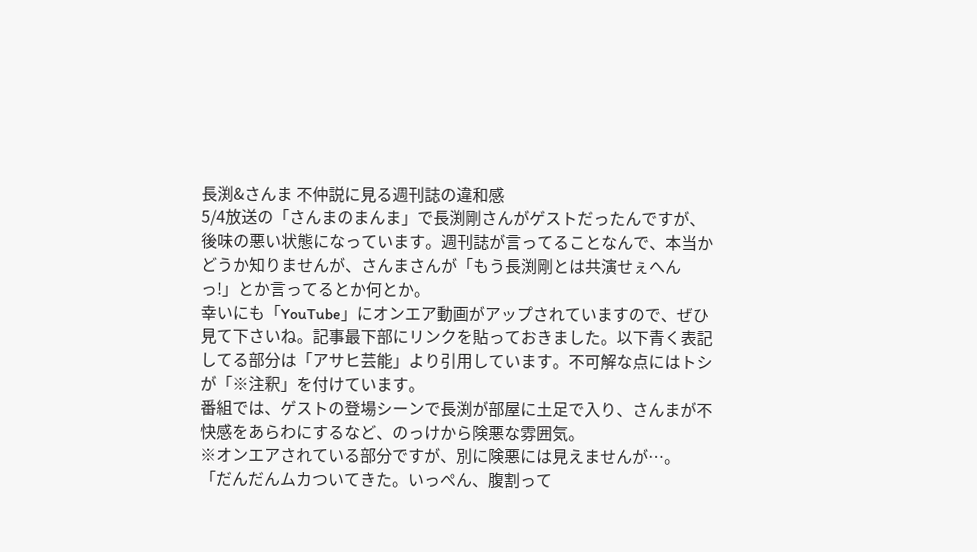長渕&さんま 不仲説に見る週刊誌の違和感
5/4放送の「さんまのまんま」で長渕剛さんがゲストだったんですが、後味の悪い状態になっています。週刊誌が言ってることなんで、本当かどうか知りませんが、さんまさんが「もう長渕剛とは共演せぇへんっ!」とか言ってるとか何とか。
幸いにも「YouTube」にオンエア動画がアップされていますので、ぜひ見て下さいね。記事最下部にリンクを貼っておきました。以下青く表記してる部分は「アサヒ芸能」より引用しています。不可解な点にはトシが「※注釈」を付けています。
番組では、ゲストの登場シーンで長渕が部屋に土足で入り、さんまが不快感をあらわにするなど、のっけから険悪な雰囲気。
※オンエアされている部分ですが、別に険悪には見えませんが…。
「だんだんムカついてきた。いっぺん、腹割って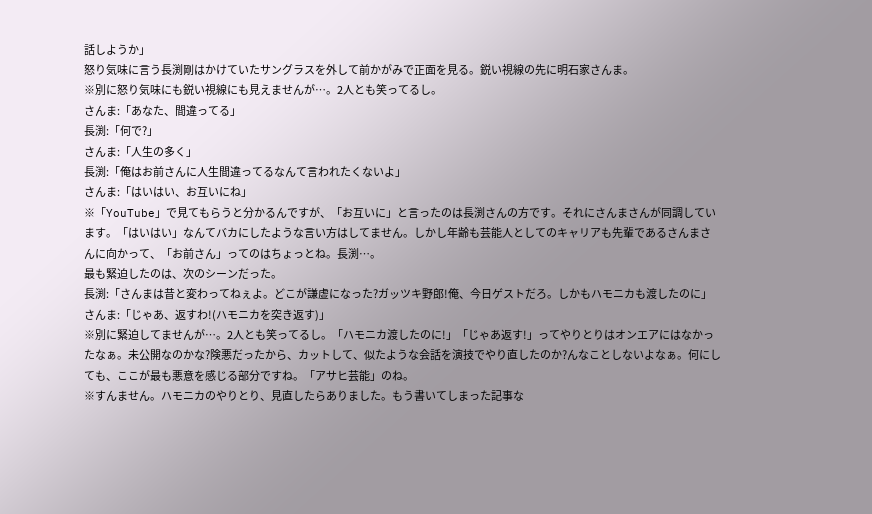話しようか」
怒り気味に言う長渕剛はかけていたサングラスを外して前かがみで正面を見る。鋭い視線の先に明石家さんま。
※別に怒り気味にも鋭い視線にも見えませんが…。2人とも笑ってるし。
さんま:「あなた、間違ってる」
長渕:「何で?」
さんま:「人生の多く」
長渕:「俺はお前さんに人生間違ってるなんて言われたくないよ」
さんま:「はいはい、お互いにね」
※「YouTube」で見てもらうと分かるんですが、「お互いに」と言ったのは長渕さんの方です。それにさんまさんが同調しています。「はいはい」なんてバカにしたような言い方はしてません。しかし年齢も芸能人としてのキャリアも先輩であるさんまさんに向かって、「お前さん」ってのはちょっとね。長渕…。
最も緊迫したのは、次のシーンだった。
長渕:「さんまは昔と変わってねぇよ。どこが謙虚になった?ガッツキ野郎!俺、今日ゲストだろ。しかもハモニカも渡したのに」
さんま:「じゃあ、返すわ!(ハモニカを突き返す)」
※別に緊迫してませんが…。2人とも笑ってるし。「ハモニカ渡したのに!」「じゃあ返す!」ってやりとりはオンエアにはなかったなぁ。未公開なのかな?険悪だったから、カットして、似たような会話を演技でやり直したのか?んなことしないよなぁ。何にしても、ここが最も悪意を感じる部分ですね。「アサヒ芸能」のね。
※すんません。ハモニカのやりとり、見直したらありました。もう書いてしまった記事な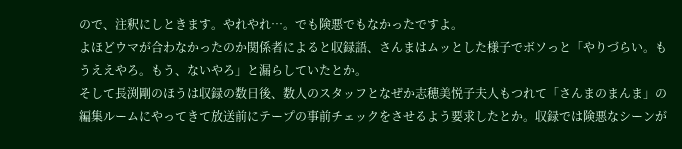ので、注釈にしときます。やれやれ…。でも険悪でもなかったですよ。
よほどウマが合わなかったのか関係者によると収録語、さんまはムッとした様子でボソっと「やりづらい。もうええやろ。もう、ないやろ」と漏らしていたとか。
そして長渕剛のほうは収録の数日後、数人のスタッフとなぜか志穂美悦子夫人もつれて「さんまのまんま」の編集ルームにやってきて放送前にテープの事前チェックをさせるよう要求したとか。収録では険悪なシーンが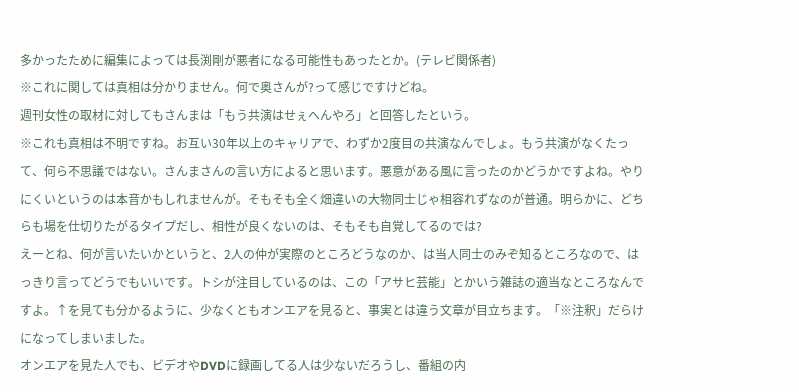多かったために編集によっては長渕剛が悪者になる可能性もあったとか。(テレビ関係者)
※これに関しては真相は分かりません。何で奥さんが?って感じですけどね。
週刊女性の取材に対してもさんまは「もう共演はせぇへんやろ」と回答したという。
※これも真相は不明ですね。お互い30年以上のキャリアで、わずか2度目の共演なんでしょ。もう共演がなくたって、何ら不思議ではない。さんまさんの言い方によると思います。悪意がある風に言ったのかどうかですよね。やりにくいというのは本音かもしれませんが。そもそも全く畑違いの大物同士じゃ相容れずなのが普通。明らかに、どちらも場を仕切りたがるタイプだし、相性が良くないのは、そもそも自覚してるのでは?
えーとね、何が言いたいかというと、2人の仲が実際のところどうなのか、は当人同士のみぞ知るところなので、はっきり言ってどうでもいいです。トシが注目しているのは、この「アサヒ芸能」とかいう雑誌の適当なところなんですよ。↑を見ても分かるように、少なくともオンエアを見ると、事実とは違う文章が目立ちます。「※注釈」だらけになってしまいました。
オンエアを見た人でも、ビデオやDVDに録画してる人は少ないだろうし、番組の内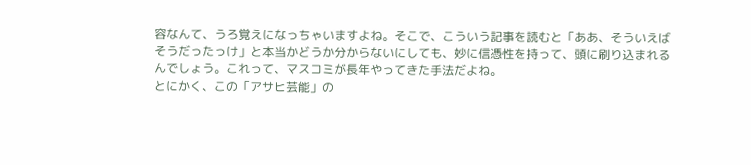容なんて、うろ覚えになっちゃいますよね。そこで、こういう記事を読むと「ああ、そういえばそうだったっけ」と本当かどうか分からないにしても、妙に信憑性を持って、頭に刷り込まれるんでしょう。これって、マスコミが長年やってきた手法だよね。
とにかく、この「アサヒ芸能」の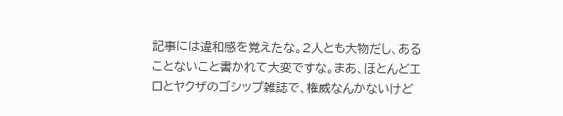記事には違和感を覚えたな。2人とも大物だし、あることないこと書かれて大変ですな。まあ、ほとんどエロとヤクザのゴシップ雑誌で、権威なんかないけど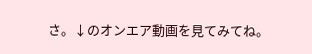さ。↓のオンエア動画を見てみてね。